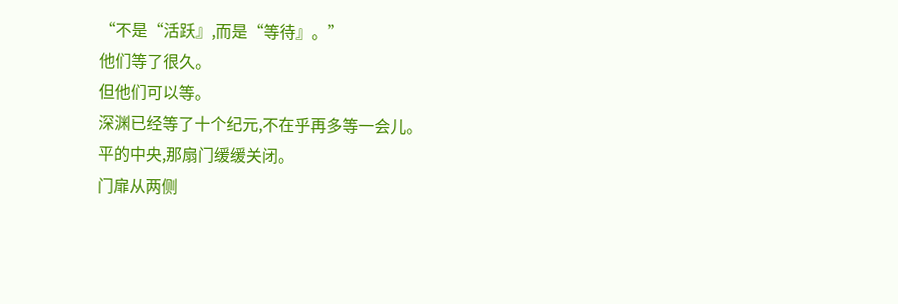“不是“活跃』,而是“等待』。”
他们等了很久。
但他们可以等。
深渊已经等了十个纪元,不在乎再多等一会儿。
平的中央,那扇门缓缓关闭。
门扉从两侧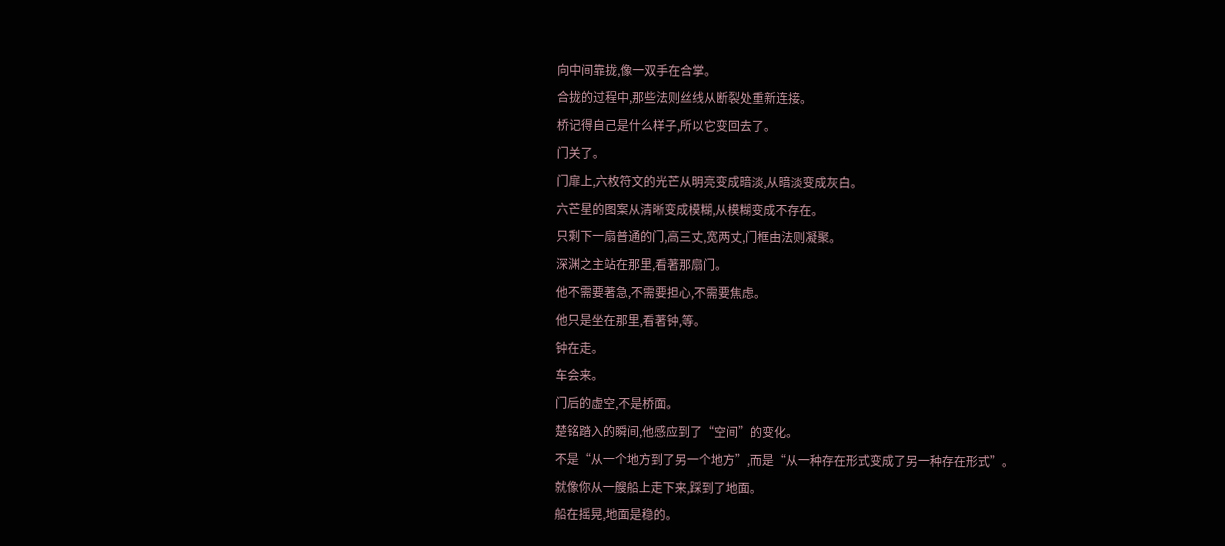向中间靠拢,像一双手在合掌。
合拢的过程中,那些法则丝线从断裂处重新连接。
桥记得自己是什么样子,所以它变回去了。
门关了。
门扉上,六枚符文的光芒从明亮变成暗淡,从暗淡变成灰白。
六芒星的图案从清晰变成模糊,从模糊变成不存在。
只剩下一扇普通的门,高三丈,宽两丈,门框由法则凝聚。
深渊之主站在那里,看著那扇门。
他不需要著急,不需要担心,不需要焦虑。
他只是坐在那里,看著钟,等。
钟在走。
车会来。
门后的虚空,不是桥面。
楚铭踏入的瞬间,他感应到了“空间”的变化。
不是“从一个地方到了另一个地方”,而是“从一种存在形式变成了另一种存在形式”。
就像你从一艘船上走下来,踩到了地面。
船在摇晃,地面是稳的。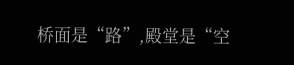桥面是“路”,殿堂是“空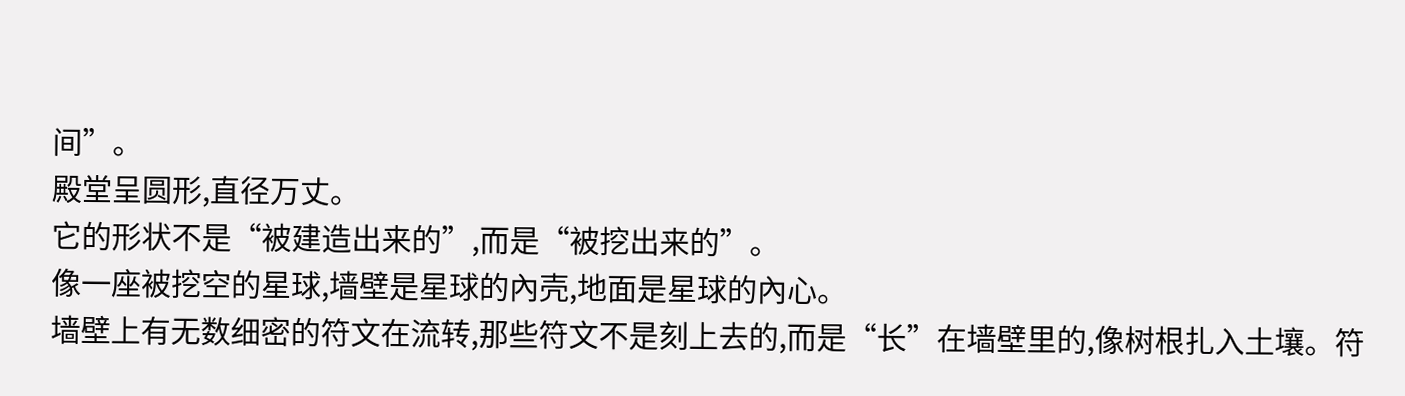间”。
殿堂呈圆形,直径万丈。
它的形状不是“被建造出来的”,而是“被挖出来的”。
像一座被挖空的星球,墙壁是星球的內壳,地面是星球的內心。
墙壁上有无数细密的符文在流转,那些符文不是刻上去的,而是“长”在墙壁里的,像树根扎入土壤。符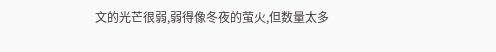文的光芒很弱,弱得像冬夜的萤火,但数量太多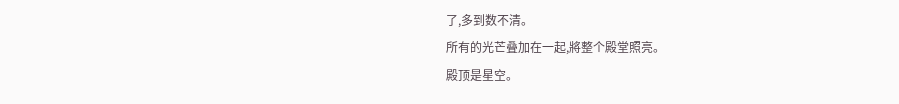了,多到数不清。
所有的光芒叠加在一起,將整个殿堂照亮。
殿顶是星空。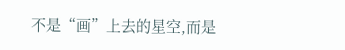不是“画”上去的星空,而是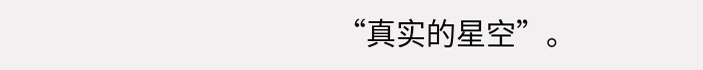“真实的星空”。